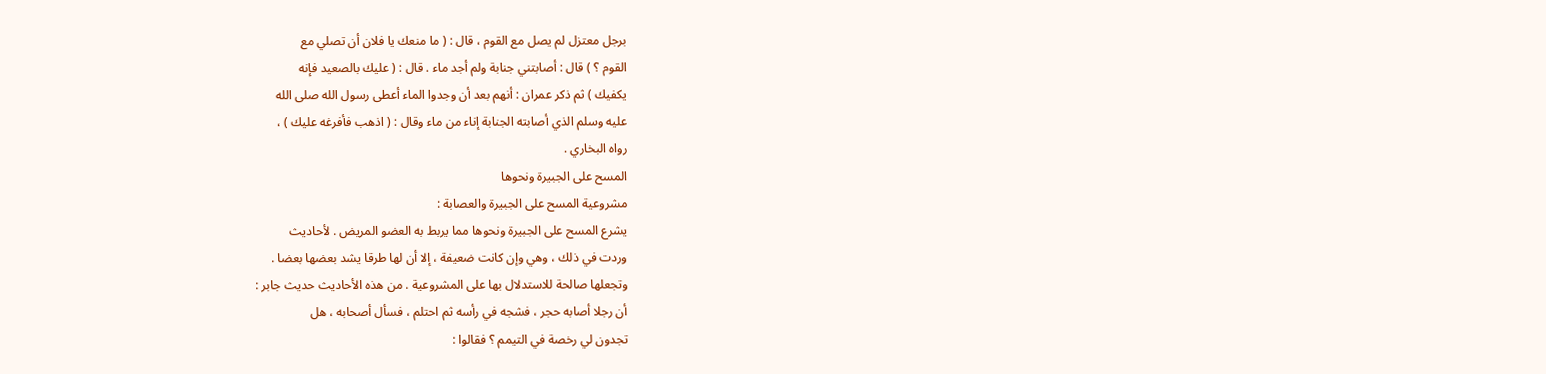برجل معتزل لم يصل مع القوم ، قال : ( ما منعك يا فلان أن تصلي مع
القوم ؟ ) قال : أصابتني جنابة ولم أجد ماء . قال : ( عليك بالصعيد فإنه
يكفيك ) ثم ذكر عمران : أنهم بعد أن وجدوا الماء أعطى رسول الله صلى الله
عليه وسلم الذي أصابته الجنابة إناء من ماء وقال : ( اذهب فأفرغه عليك ) ،
رواه البخاري .
المسح على الجبيرة ونحوها
مشروعية المسح على الجبيرة والعصابة :
يشرع المسح على الجبيرة ونحوها مما يربط به العضو المريض . لأحاديث
وردت في ذلك ، وهي وإن كانت ضعيفة ، إلا أن لها طرقا يشد بعضها بعضا .
وتجعلها صالحة للاستدلال بها على المشروعية . من هذه الأحاديث حديث جابر :
أن رجلا أصابه حجر ، فشجه في رأسه ثم احتلم ، فسأل أصحابه ، هل
تجدون لي رخصة في التيمم ؟ فقالوا :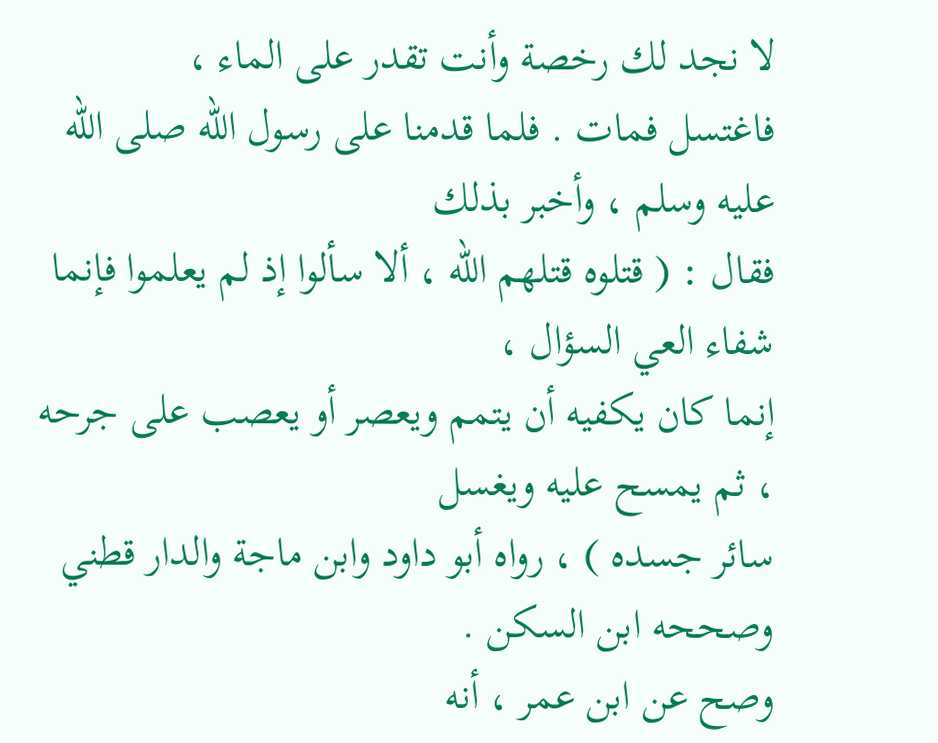لا نجد لك رخصة وأنت تقدر على الماء ،
فاغتسل فمات . فلما قدمنا على رسول الله صلى الله عليه وسلم ، وأخبر بذلك
فقال : ( قتلوه قتلهم الله ، ألا سألوا إذ لم يعلموا فإنما شفاء العي السؤال ،
إنما كان يكفيه أن يتمم ويعصر أو يعصب على جرحه ، ثم يمسح عليه ويغسل
سائر جسده ) ، رواه أبو داود وابن ماجة والدار قطني وصححه ابن السكن .
وصح عن ابن عمر ، أنه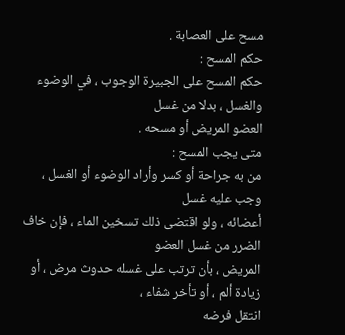مسح على العصابة .
حكم المسح :
حكم المسح على الجبيرة الوجوب ، في الوضوء والغسل ، بدلا من غسل
العضو المريض أو مسحه .
متى يجب المسح :
من به جراحة أو كسر وأراد الوضوء أو الغسل ، وجب عليه غسل
أعضائه ، ولو اقتضى ذلك تسخين الماء ، فإن خاف الضرر من غسل العضو
المريض ، بأن ترتب على غسله حدوث مرض ، أو زيادة ألم ، أو تأخر شفاء ،
انتقل فرضه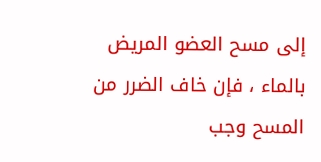إلى مسح العضو المريض بالماء ، فإن خاف الضرر من المسح وجب